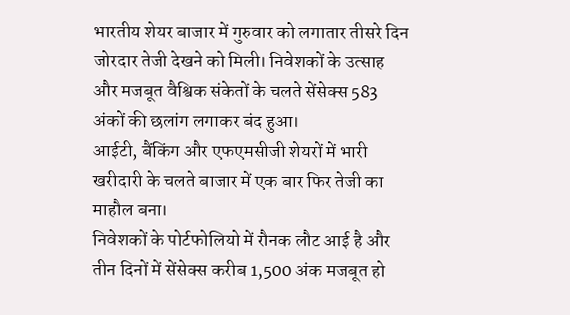भारतीय शेयर बाजार में गुरुवार को लगातार तीसरे दिन जोरदार तेजी देखने को मिली। निवेशकों के उत्साह और मजबूत वैश्विक संकेतों के चलते सेंसेक्स 583 अंकों की छलांग लगाकर बंद हुआ।
आईटी, बैंकिंग और एफएमसीजी शेयरों में भारी खरीदारी के चलते बाजार में एक बार फिर तेजी का माहौल बना।
निवेशकों के पोर्टफोलियो में रौनक लौट आई है और तीन दिनों में सेंसेक्स करीब 1,500 अंक मजबूत हो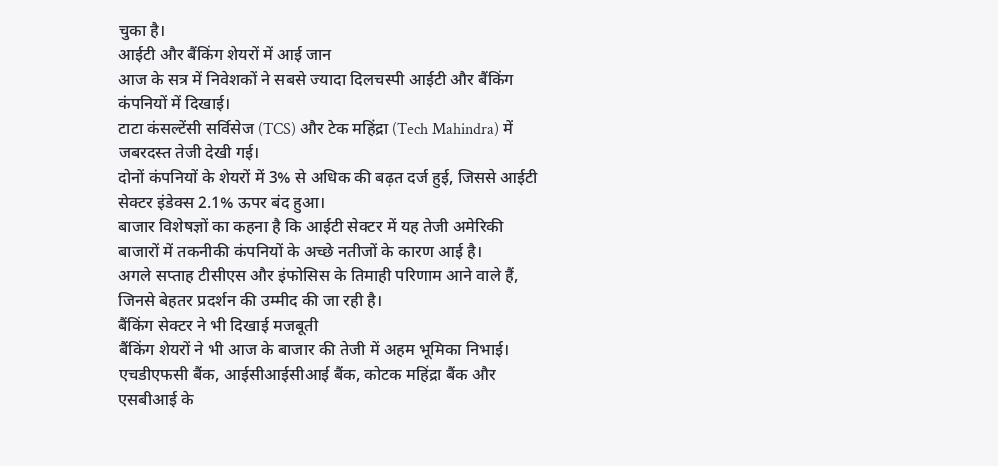चुका है।
आईटी और बैंकिंग शेयरों में आई जान
आज के सत्र में निवेशकों ने सबसे ज्यादा दिलचस्पी आईटी और बैंकिंग कंपनियों में दिखाई।
टाटा कंसल्टेंसी सर्विसेज (TCS) और टेक महिंद्रा (Tech Mahindra) में जबरदस्त तेजी देखी गई।
दोनों कंपनियों के शेयरों में 3% से अधिक की बढ़त दर्ज हुई, जिससे आईटी सेक्टर इंडेक्स 2.1% ऊपर बंद हुआ।
बाजार विशेषज्ञों का कहना है कि आईटी सेक्टर में यह तेजी अमेरिकी बाजारों में तकनीकी कंपनियों के अच्छे नतीजों के कारण आई है।
अगले सप्ताह टीसीएस और इंफोसिस के तिमाही परिणाम आने वाले हैं, जिनसे बेहतर प्रदर्शन की उम्मीद की जा रही है।
बैंकिंग सेक्टर ने भी दिखाई मजबूती
बैंकिंग शेयरों ने भी आज के बाजार की तेजी में अहम भूमिका निभाई।
एचडीएफसी बैंक, आईसीआईसीआई बैंक, कोटक महिंद्रा बैंक और एसबीआई के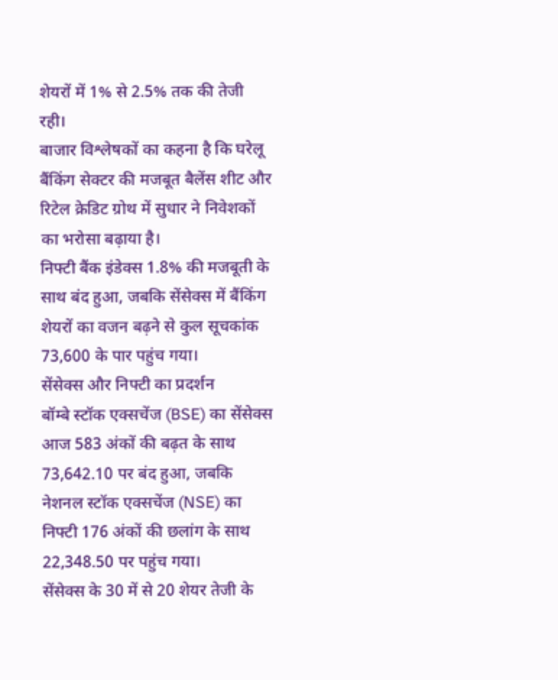शेयरों में 1% से 2.5% तक की तेजी रही।
बाजार विश्लेषकों का कहना है कि घरेलू बैंकिंग सेक्टर की मजबूत बैलेंस शीट और रिटेल क्रेडिट ग्रोथ में सुधार ने निवेशकों का भरोसा बढ़ाया है।
निफ्टी बैंक इंडेक्स 1.8% की मजबूती के साथ बंद हुआ, जबकि सेंसेक्स में बैंकिंग शेयरों का वजन बढ़ने से कुल सूचकांक 73,600 के पार पहुंच गया।
सेंसेक्स और निफ्टी का प्रदर्शन
बॉम्बे स्टॉक एक्सचेंज (BSE) का सेंसेक्स आज 583 अंकों की बढ़त के साथ 73,642.10 पर बंद हुआ, जबकि नेशनल स्टॉक एक्सचेंज (NSE) का निफ्टी 176 अंकों की छलांग के साथ 22,348.50 पर पहुंच गया।
सेंसेक्स के 30 में से 20 शेयर तेजी के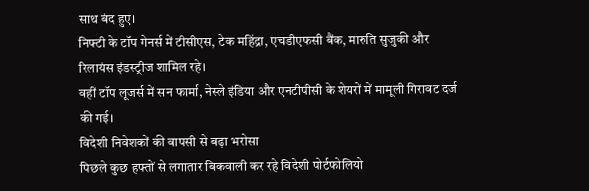साथ बंद हुए।
निफ्टी के टॉप गेनर्स में टीसीएस, टेक महिंद्रा, एचडीएफसी बैंक, मारुति सुजुकी और रिलायंस इंडस्ट्रीज शामिल रहे।
वहीं टॉप लूजर्स में सन फार्मा, नेस्ले इंडिया और एनटीपीसी के शेयरों में मामूली गिरावट दर्ज की गई।
विदेशी निवेशकों की वापसी से बढ़ा भरोसा
पिछले कुछ हफ्तों से लगातार बिकवाली कर रहे विदेशी पोर्टफोलियो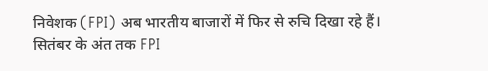निवेशक (FPI) अब भारतीय बाजारों में फिर से रुचि दिखा रहे हैं।
सितंबर के अंत तक FPI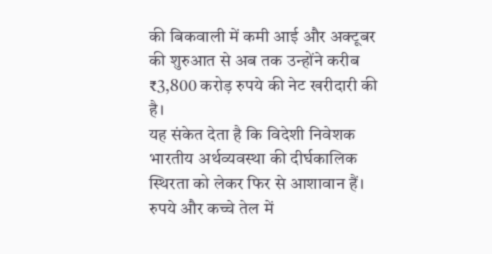की बिकवाली में कमी आई और अक्टूबर की शुरुआत से अब तक उन्होंने करीब ₹3,800 करोड़ रुपये की नेट खरीदारी की है।
यह संकेत देता है कि विदेशी निवेशक भारतीय अर्थव्यवस्था की दीर्घकालिक स्थिरता को लेकर फिर से आशावान हैं।
रुपये और कच्चे तेल में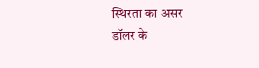स्थिरता का असर
डॉलर के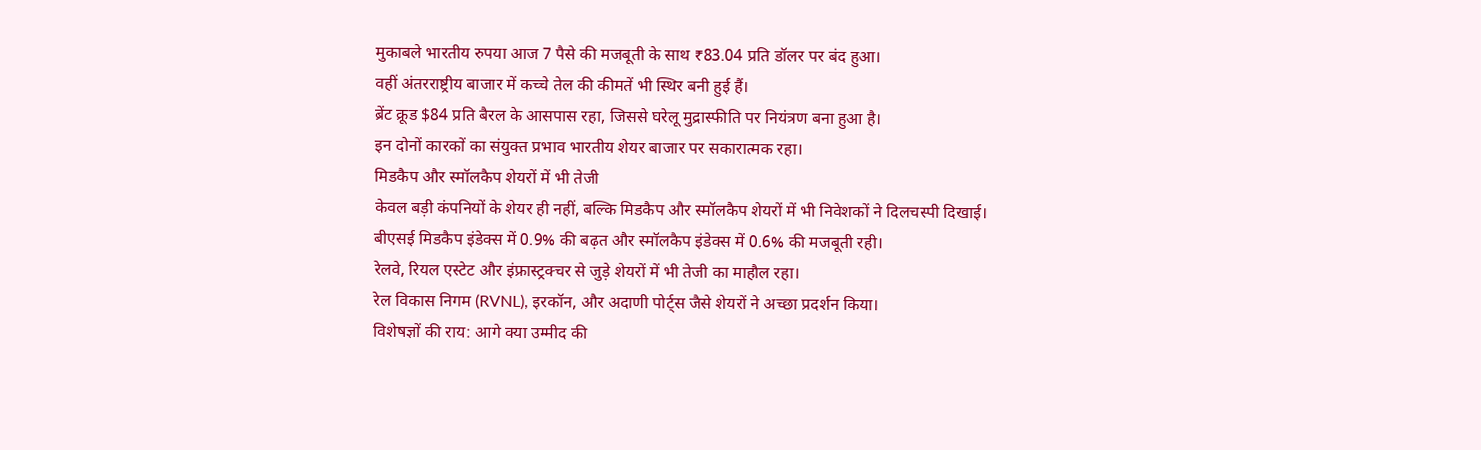मुकाबले भारतीय रुपया आज 7 पैसे की मजबूती के साथ ₹83.04 प्रति डॉलर पर बंद हुआ।
वहीं अंतरराष्ट्रीय बाजार में कच्चे तेल की कीमतें भी स्थिर बनी हुई हैं।
ब्रेंट क्रूड $84 प्रति बैरल के आसपास रहा, जिससे घरेलू मुद्रास्फीति पर नियंत्रण बना हुआ है।
इन दोनों कारकों का संयुक्त प्रभाव भारतीय शेयर बाजार पर सकारात्मक रहा।
मिडकैप और स्मॉलकैप शेयरों में भी तेजी
केवल बड़ी कंपनियों के शेयर ही नहीं, बल्कि मिडकैप और स्मॉलकैप शेयरों में भी निवेशकों ने दिलचस्पी दिखाई।
बीएसई मिडकैप इंडेक्स में 0.9% की बढ़त और स्मॉलकैप इंडेक्स में 0.6% की मजबूती रही।
रेलवे, रियल एस्टेट और इंफ्रास्ट्रक्चर से जुड़े शेयरों में भी तेजी का माहौल रहा।
रेल विकास निगम (RVNL), इरकॉन, और अदाणी पोर्ट्स जैसे शेयरों ने अच्छा प्रदर्शन किया।
विशेषज्ञों की राय: आगे क्या उम्मीद की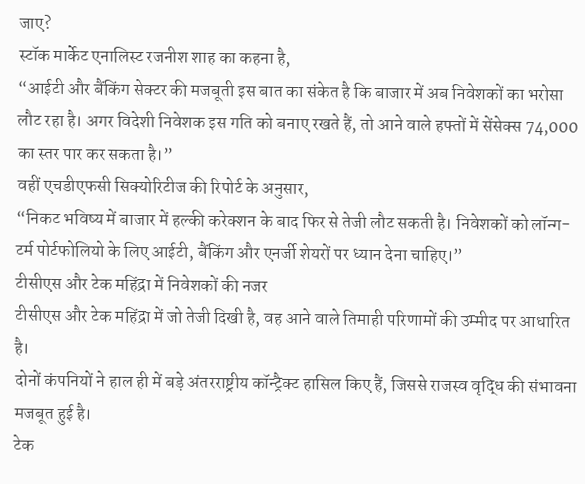जाए?
स्टॉक मार्केट एनालिस्ट रजनीश शाह का कहना है,
“आईटी और बैंकिंग सेक्टर की मजबूती इस बात का संकेत है कि बाजार में अब निवेशकों का भरोसा लौट रहा है। अगर विदेशी निवेशक इस गति को बनाए रखते हैं, तो आने वाले हफ्तों में सेंसेक्स 74,000 का स्तर पार कर सकता है।”
वहीं एचडीएफसी सिक्योरिटीज की रिपोर्ट के अनुसार,
“निकट भविष्य में बाजार में हल्की करेक्शन के बाद फिर से तेजी लौट सकती है। निवेशकों को लॉन्ग-टर्म पोर्टफोलियो के लिए आईटी, बैंकिंग और एनर्जी शेयरों पर ध्यान देना चाहिए।”
टीसीएस और टेक महिंद्रा में निवेशकों की नजर
टीसीएस और टेक महिंद्रा में जो तेजी दिखी है, वह आने वाले तिमाही परिणामों की उम्मीद पर आधारित है।
दोनों कंपनियों ने हाल ही में बड़े अंतरराष्ट्रीय कॉन्ट्रैक्ट हासिल किए हैं, जिससे राजस्व वृद्धि की संभावना मजबूत हुई है।
टेक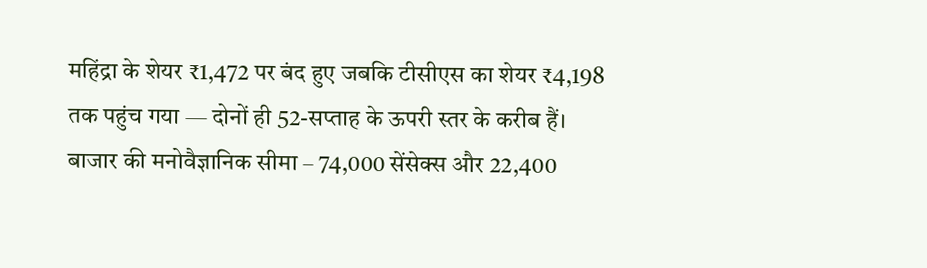महिंद्रा के शेयर ₹1,472 पर बंद हुए जबकि टीसीएस का शेयर ₹4,198 तक पहुंच गया — दोनों ही 52-सप्ताह के ऊपरी स्तर के करीब हैं।
बाजार की मनोवैज्ञानिक सीमा – 74,000 सेंसेक्स और 22,400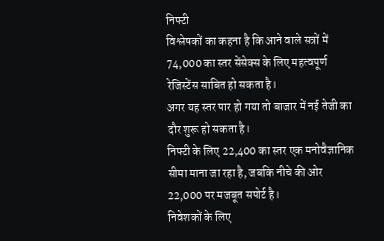निफ्टी
विश्लेषकों का कहना है कि आने वाले सत्रों में 74,000 का स्तर सेंसेक्स के लिए महत्वपूर्ण रेजिस्टेंस साबित हो सकता है।
अगर यह स्तर पार हो गया तो बाजार में नई तेजी का दौर शुरू हो सकता है।
निफ्टी के लिए 22,400 का स्तर एक मनोवैज्ञानिक सीमा माना जा रहा है, जबकि नीचे की ओर 22,000 पर मजबूत सपोर्ट है।
निवेशकों के लिए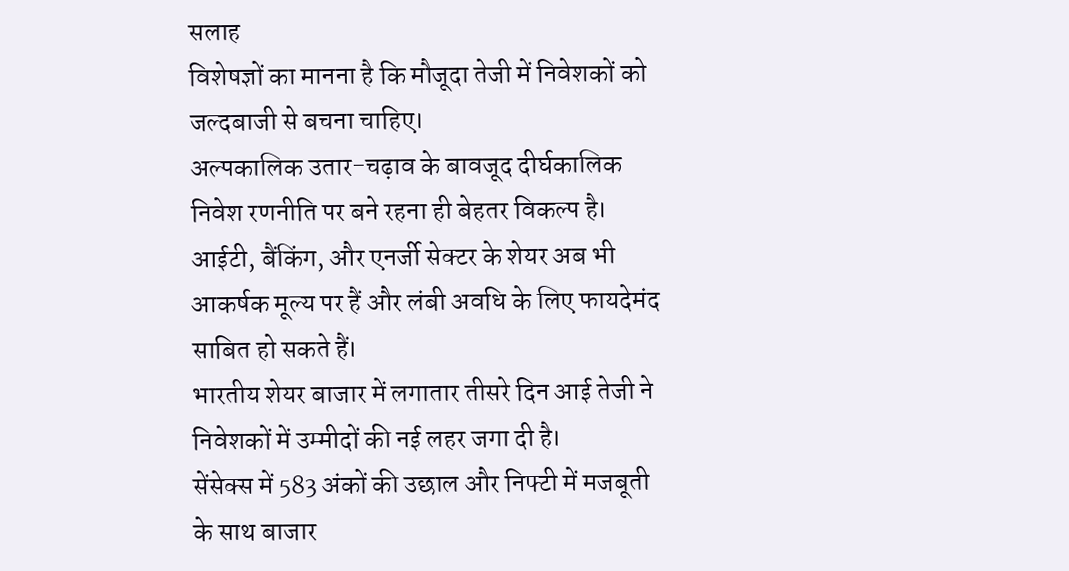सलाह
विशेषज्ञों का मानना है कि मौजूदा तेजी में निवेशकों को जल्दबाजी से बचना चाहिए।
अल्पकालिक उतार-चढ़ाव के बावजूद दीर्घकालिक निवेश रणनीति पर बने रहना ही बेहतर विकल्प है।
आईटी, बैंकिंग, और एनर्जी सेक्टर के शेयर अब भी आकर्षक मूल्य पर हैं और लंबी अवधि के लिए फायदेमंद साबित हो सकते हैं।
भारतीय शेयर बाजार में लगातार तीसरे दिन आई तेजी ने निवेशकों में उम्मीदों की नई लहर जगा दी है।
सेंसेक्स में 583 अंकों की उछाल और निफ्टी में मजबूती के साथ बाजार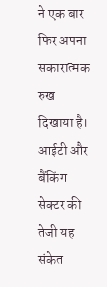ने एक बार फिर अपना सकारात्मक रुख दिखाया है।
आईटी और बैंकिंग सेक्टर की तेजी यह संकेत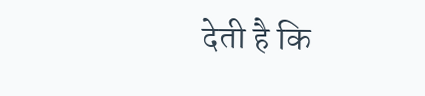देती है कि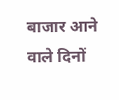बाजार आने वाले दिनों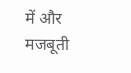में और मजबूती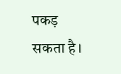पकड़ सकता है।